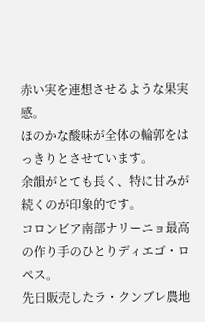赤い実を連想させるような果実感。
ほのかな酸味が全体の輪郭をはっきりとさせています。
余韻がとても長く、特に甘みが続くのが印象的です。
コロンビア南部ナリーニョ最高の作り手のひとりディエゴ・ロペス。
先日販売したラ・クンブレ農地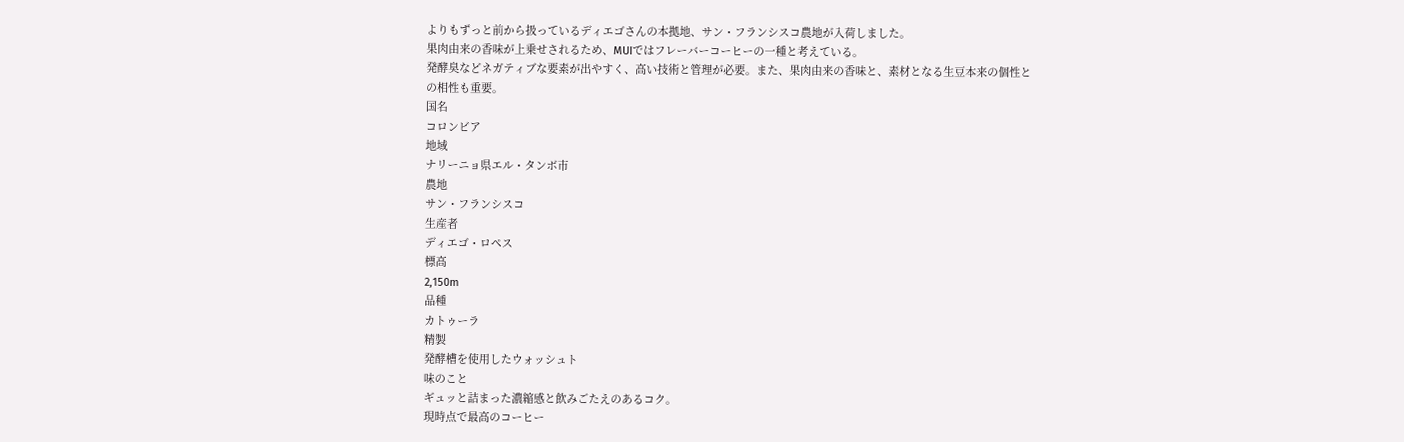よりもずっと前から扱っているディエゴさんの本拠地、サン・フランシスコ農地が入荷しました。
果肉由来の香味が上乗せされるため、MUIではフレーバーコーヒーの一種と考えている。
発酵臭などネガティブな要素が出やすく、高い技術と管理が必要。また、果肉由来の香味と、素材となる生豆本来の個性との相性も重要。
国名
コロンビア
地域
ナリーニョ県エル・タンボ市
農地
サン・フランシスコ
生産者
ディエゴ・ロペス
標高
2,150m
品種
カトゥーラ
精製
発酵槽を使用したウォッシュト
味のこと
ギュッと詰まった濃縮感と飲みごたえのあるコク。
現時点で最高のコーヒー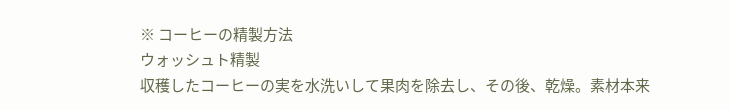※ コーヒーの精製方法
ウォッシュト精製
収穫したコーヒーの実を水洗いして果肉を除去し、その後、乾燥。素材本来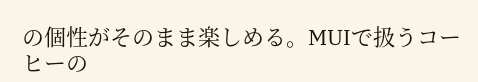の個性がそのまま楽しめる。MUIで扱うコーヒーの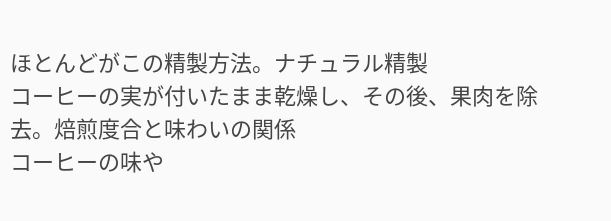ほとんどがこの精製方法。ナチュラル精製
コーヒーの実が付いたまま乾燥し、その後、果肉を除去。焙煎度合と味わいの関係
コーヒーの味や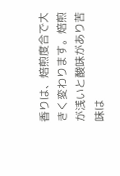香りは、焙煎度合で大きく変わります。焙煎が浅いと酸味があり苦味は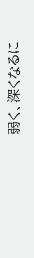弱く、深くなるに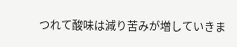つれて酸味は減り苦みが増していきま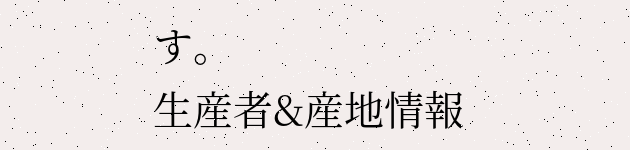す。
生産者&産地情報